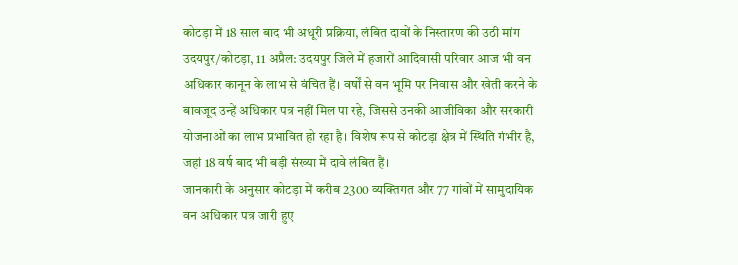कोटड़ा में 18 साल बाद भी अधूरी प्रक्रिया, लंबित दावों के निस्तारण की उठी मांग
उदयपुर/कोटड़ा, 11 अप्रैल: उदयपुर जिले में हजारों आदिवासी परिवार आज भी वन अधिकार कानून के लाभ से वंचित हैं। वर्षों से वन भूमि पर निवास और खेती करने के बावजूद उन्हें अधिकार पत्र नहीं मिल पा रहे, जिससे उनकी आजीविका और सरकारी योजनाओं का लाभ प्रभावित हो रहा है। विशेष रूप से कोटड़ा क्षेत्र में स्थिति गंभीर है, जहां 18 वर्ष बाद भी बड़ी संख्या में दावे लंबित हैं।
जानकारी के अनुसार कोटड़ा में करीब 2300 व्यक्तिगत और 77 गांवों में सामुदायिक वन अधिकार पत्र जारी हुए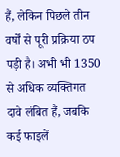हैं, लेकिन पिछले तीन वर्षों से पूरी प्रक्रिया ठप पड़ी है। अभी भी 1350 से अधिक व्यक्तिगत दावे लंबित हैं, जबकि कई फाइलें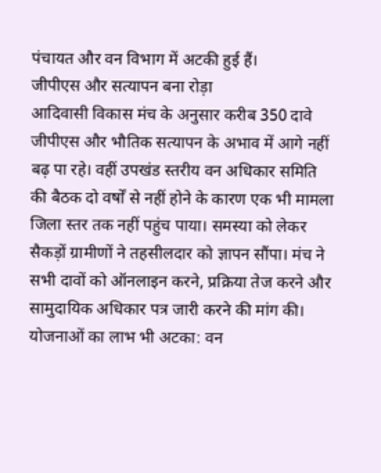पंचायत और वन विभाग में अटकी हुई हैं।
जीपीएस और सत्यापन बना रोड़ा
आदिवासी विकास मंच के अनुसार करीब 350 दावे जीपीएस और भौतिक सत्यापन के अभाव में आगे नहीं बढ़ पा रहे। वहीं उपखंड स्तरीय वन अधिकार समिति की बैठक दो वर्षों से नहीं होने के कारण एक भी मामला जिला स्तर तक नहीं पहुंच पाया। समस्या को लेकर सैकड़ों ग्रामीणों ने तहसीलदार को ज्ञापन सौंपा। मंच ने सभी दावों को ऑनलाइन करने, प्रक्रिया तेज करने और सामुदायिक अधिकार पत्र जारी करने की मांग की।
योजनाओं का लाभ भी अटका: वन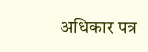अधिकार पत्र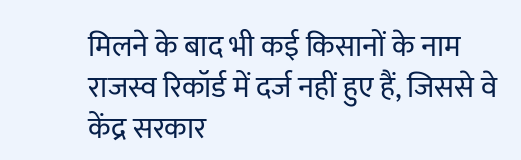मिलने के बाद भी कई किसानों के नाम राजस्व रिकॉर्ड में दर्ज नहीं हुए हैं, जिससे वे केंद्र सरकार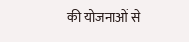की योजनाओं से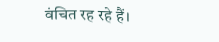वंचित रह रहे हैं।